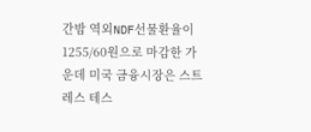간밤 역외NDF선물환율이 1255/60원으로 마감한 가운데 미국 금융시장은 스트레스 테스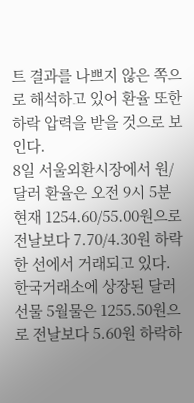트 결과를 나쁘지 않은 쪽으로 해석하고 있어 환율 또한 하락 압력을 받을 것으로 보인다.
8일 서울외환시장에서 원/달러 환율은 오전 9시 5분 현재 1254.60/55.00원으로 전날보다 7.70/4.30원 하락한 선에서 거래되고 있다. 한국거래소에 상장된 달러선물 5월물은 1255.50원으로 전날보다 5.60원 하락하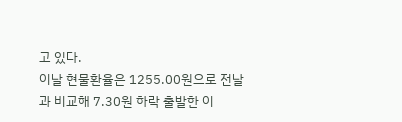고 있다.
이날 현물환율은 1255.00원으로 전날과 비교해 7.30원 하락 출발한 이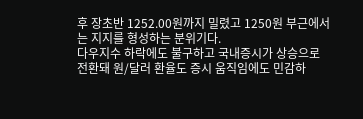후 장초반 1252.00원까지 밀렸고 1250원 부근에서는 지지를 형성하는 분위기다.
다우지수 하락에도 불구하고 국내증시가 상승으로 전환돼 원/달러 환율도 증시 움직임에도 민감하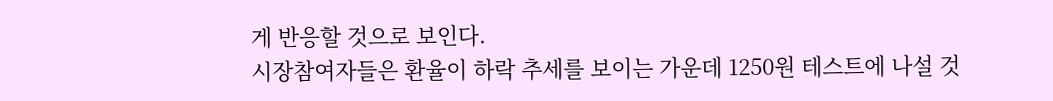게 반응할 것으로 보인다.
시장참여자들은 환율이 하락 추세를 보이는 가운데 1250원 테스트에 나설 것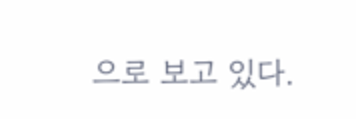으로 보고 있다.